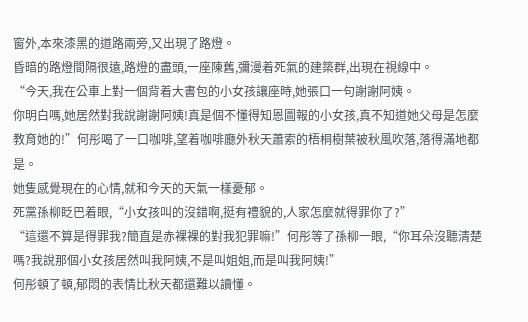窗外,本來漆黑的道路兩旁,又出現了路燈。
昏暗的路燈間隔很遠,路燈的盡頭,一座陳舊,彌漫着死氣的建築群,出現在視線中。
“今天,我在公車上對一個背着大書包的小女孩讓座時,她張口一句謝謝阿姨。
你明白嗎,她居然對我說謝謝阿姨!真是個不懂得知恩圖報的小女孩,真不知道她父母是怎麼教育她的!”何彤喝了一口咖啡,望着咖啡廳外秋天蕭索的梧桐樹葉被秋風吹落,落得滿地都是。
她隻感覺現在的心情,就和今天的天氣一樣憂郁。
死黨孫柳眨巴着眼,“小女孩叫的沒錯啊,挺有禮貌的,人家怎麼就得罪你了?”
“這還不算是得罪我?簡直是赤裸裸的對我犯罪嘛!”何彤等了孫柳一眼,“你耳朵沒聽清楚嗎?我說那個小女孩居然叫我阿姨,不是叫姐姐,而是叫我阿姨!”
何彤頓了頓,郁悶的表情比秋天都還難以讀懂。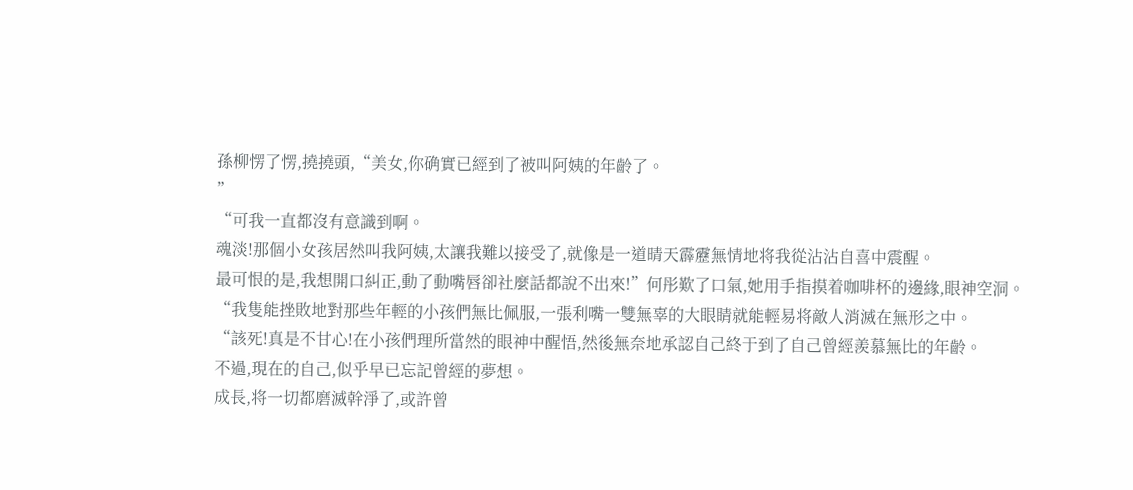孫柳愣了愣,撓撓頭,“美女,你确實已經到了被叫阿姨的年齡了。
”
“可我一直都沒有意識到啊。
魂淡!那個小女孩居然叫我阿姨,太讓我難以接受了,就像是一道晴天霹靂無情地将我從沾沾自喜中震醒。
最可恨的是,我想開口糾正,動了動嘴唇卻社麼話都說不出來!”何彤歎了口氣,她用手指摸着咖啡杯的邊緣,眼神空洞。
“我隻能挫敗地對那些年輕的小孩們無比佩服,一張利嘴一雙無辜的大眼睛就能輕易将敵人消滅在無形之中。
“該死!真是不甘心!在小孩們理所當然的眼神中醒悟,然後無奈地承認自己終于到了自己曾經羨慕無比的年齡。
不過,現在的自己,似乎早已忘記曾經的夢想。
成長,将一切都磨滅幹淨了,或許曾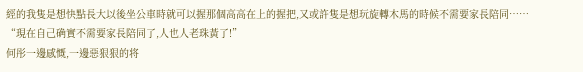經的我隻是想快點長大以後坐公車時就可以握那個高高在上的握把,又或許隻是想玩旋轉木馬的時候不需要家長陪同……
“現在自己确實不需要家長陪同了,人也人老珠黃了!”
何彤一邊感慨,一邊惡狠狠的将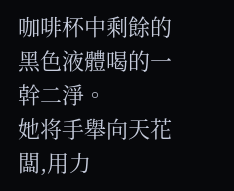咖啡杯中剩餘的黑色液體喝的一幹二淨。
她将手舉向天花闆,用力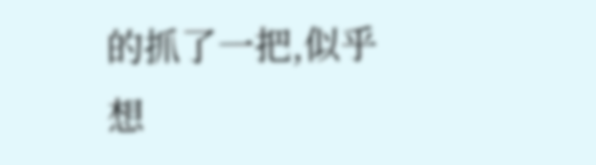的抓了一把,似乎想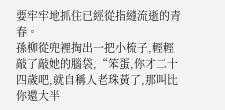要牢牢地抓住已經從指縫流逝的青春。
孫柳從兜裡掏出一把小梳子,輕輕敲了敲她的腦袋,“笨蛋,你才二十四歲吧,就自稱人老珠黃了,那叫比你還大半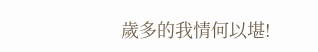歲多的我情何以堪!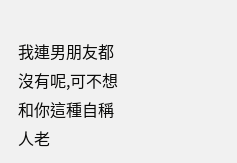我連男朋友都沒有呢,可不想和你這種自稱人老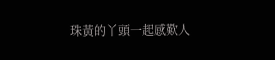珠黃的丫頭一起感歎人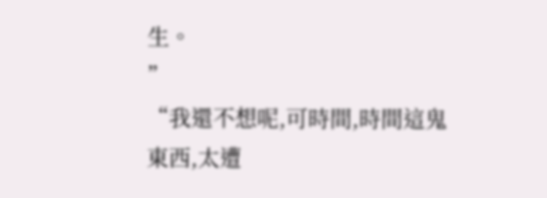生。
”
“我還不想呢,可時間,時間這鬼東西,太遭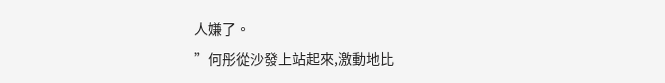人嫌了。
”何彤從沙發上站起來,激動地比